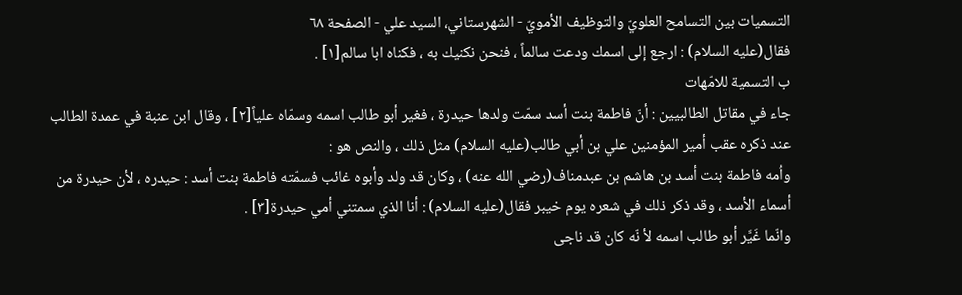التسميات بين التسامح العلويّ والتوظيف الأمويّ - الشهرستاني، السيد علي - الصفحة ٦٨
فقال(عليه السلام) : ارجع إلى اسمك ودعت سالماً ، فنحن نكنيك به ، فكناه ابا سالم[١] .
ب التسمية للامّهات
جاء في مقاتل الطالبيين : أنّ فاطمة بنت أسد سمّت ولدها حيدرة ، فغير أبو طالب اسمه وسمّاه علياً[٢] ، وقال ابن عنبة في عمدة الطالب عند ذكره عقب أمير المؤمنين علي بن أبي طالب(عليه السلام) مثل ذلك ، والنص هو :
واُمه فاطمة بنت أسد بن هاشم بن عبدمناف(رضي الله عنه) ، وكان قد ولد وأبوه غائب فسمّته فاطمة بنت أسد : حيدره ، لأن حيدرة من أسماء الأسد ، وقد ذكر ذلك في شعره يوم خيبر فقال(عليه السلام) : أنا الذي سمتني أمي حيدرة[٣] .
وانّما غَيَّر أبو طالب اسمه لأ نّه كان قد ناجى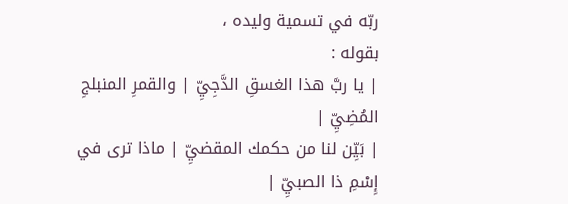ربّه في تسمية وليده ،
بقوله :
| يا ربَّ هذا الغسقِ الدَّجِيِّ | والقمرِ المنبلجِ المُضِيِّ |
| بَيِّن لنا من حكمك المقضيِّ | ماذا ترى في إِسْمِ ذا الصبيِّ |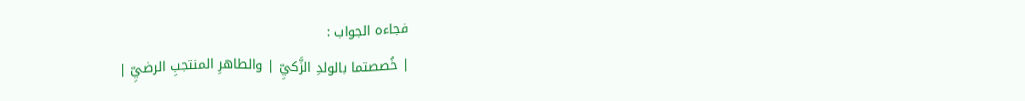فجاءه الجواب :
| خُصصتما بالولدِ الزَّكيِّ | والطاهرِ المنتجبِ الرضيِّ |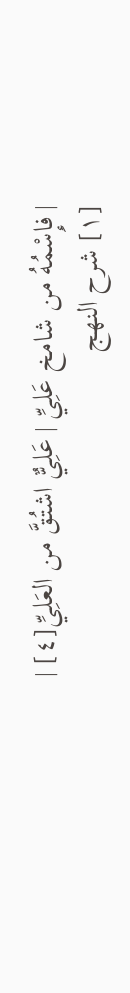| فإِسْمُهُ من شامخ عَلِيِّ | عَلِيٌّ اشتُقَّ من العَلِيِّ[٤] |
[١] شرح النهج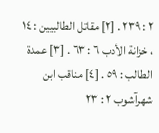٢ : ٢٣٩ . [٢] مقاتل الطالبيين : ١٤ ، خزانة الأدب ٦ : ٦٣ . [٣] عمدة الطالب : ٥٩ . [٤] مناقب ابن شهرآشوب ٢ : ٢٣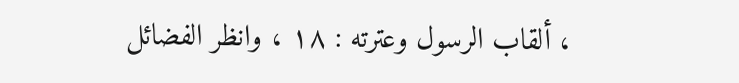، ألقاب الرسول وعترته : ١٨ ، وانظر الفضائل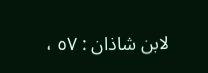لابن شاذان : ٥٧ ،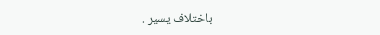باختلاف يسير .